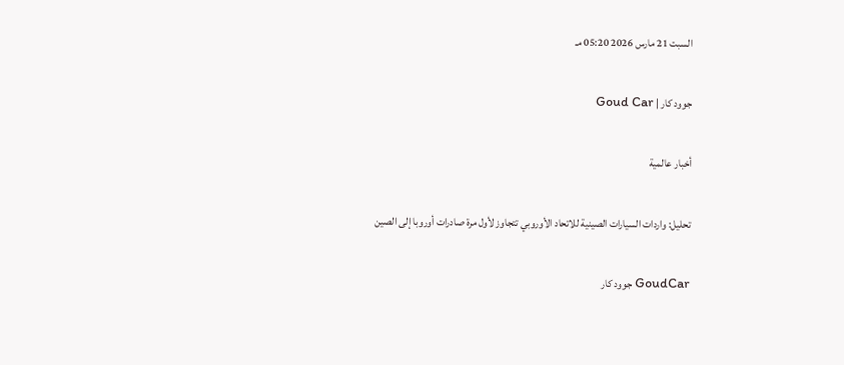السبت 21 مارس 2026 05:20 مـ

جوود كار | Goud Car

أخبار عالمية

تحليل: واردات السيارات الصينية للاتحاد الأوروبي تتجاوز لأول مرة صادرات أوروبا إلى الصين

GoudCar جوود كار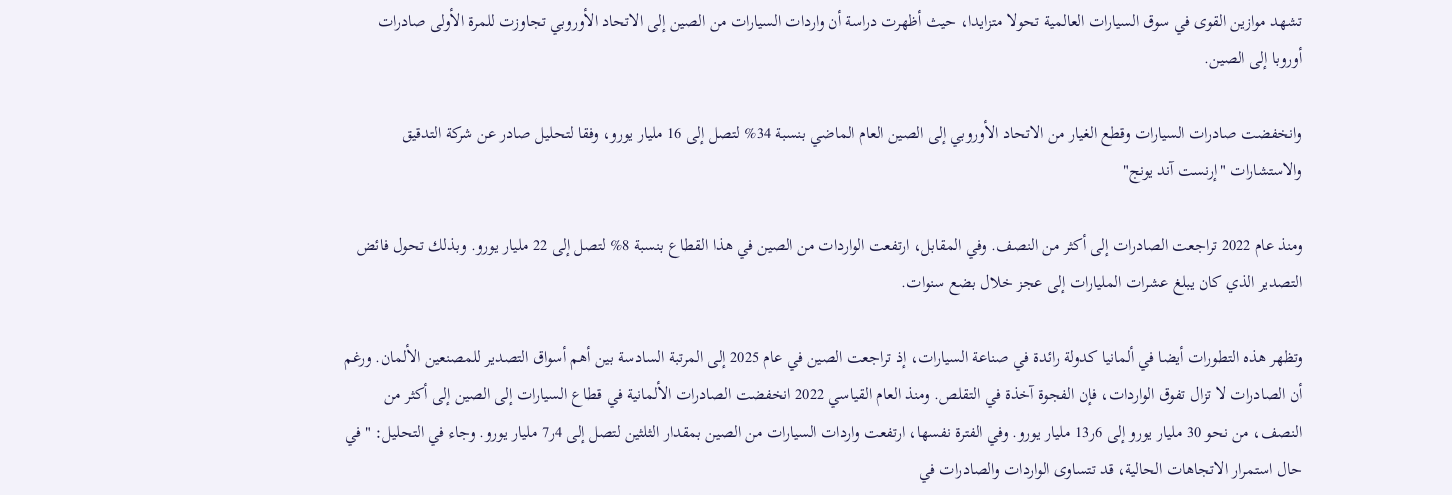تشهد موازين القوى في سوق السيارات العالمية تحولا متزايدا، حيث أظهرت دراسة أن واردات السيارات من الصين إلى الاتحاد الأوروبي تجاوزت للمرة الأولى صادرات أوروبا إلى الصين.

وانخفضت صادرات السيارات وقطع الغيار من الاتحاد الأوروبي إلى الصين العام الماضي بنسبة 34% لتصل إلى 16 مليار يورو، وفقا لتحليل صادر عن شركة التدقيق والاستشارات "إرنست آند يونج"

ومنذ عام 2022 تراجعت الصادرات إلى أكثر من النصف. وفي المقابل، ارتفعت الواردات من الصين في هذا القطاع بنسبة 8% لتصل إلى 22 مليار يورو. وبذلك تحول فائض التصدير الذي كان يبلغ عشرات المليارات إلى عجز خلال بضع سنوات.

وتظهر هذه التطورات أيضا في ألمانيا كدولة رائدة في صناعة السيارات، إذ تراجعت الصين في عام 2025 إلى المرتبة السادسة بين أهم أسواق التصدير للمصنعين الألمان. ورغم أن الصادرات لا تزال تفوق الواردات، فإن الفجوة آخذة في التقلص. ومنذ العام القياسي 2022 انخفضت الصادرات الألمانية في قطاع السيارات إلى الصين إلى أكثر من النصف، من نحو 30 مليار يورو إلى 6ر13 مليار يورو. وفي الفترة نفسها، ارتفعت واردات السيارات من الصين بمقدار الثلثين لتصل إلى 4ر7 مليار يورو. وجاء في التحليل: "في حال استمرار الاتجاهات الحالية، قد تتساوى الواردات والصادرات في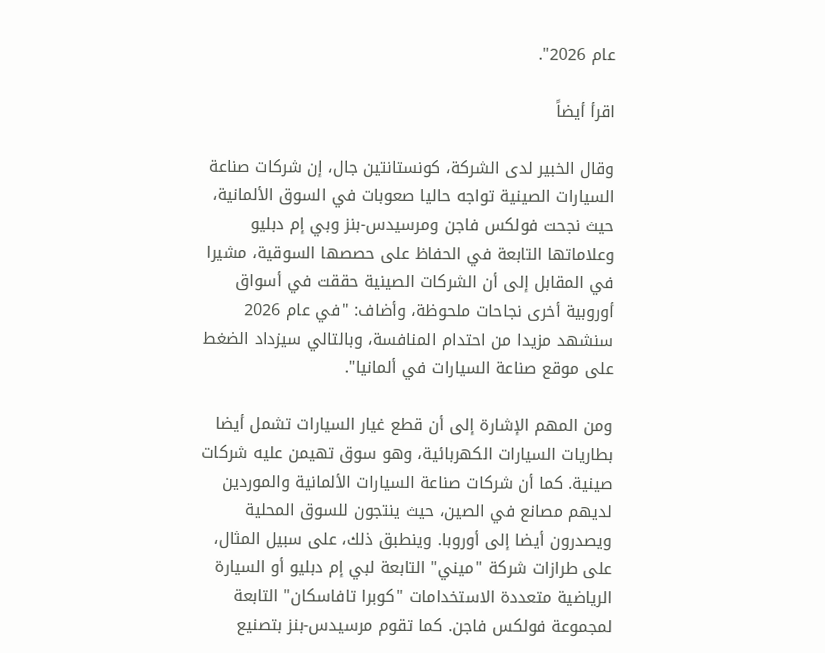عام 2026".

اقرأ أيضاً

وقال الخبير لدى الشركة، كونستانتين جال، إن شركات صناعة السيارات الصينية تواجه حاليا صعوبات في السوق الألمانية، حيث نجحت فولكس فاجن ومرسيدس-بنز وبي إم دبليو وعلاماتها التابعة في الحفاظ على حصصها السوقية، مشيرا في المقابل إلى أن الشركات الصينية حققت في أسواق أوروبية أخرى نجاحات ملحوظة، وأضاف: "في عام 2026 سنشهد مزيدا من احتدام المنافسة، وبالتالي سيزداد الضغط على موقع صناعة السيارات في ألمانيا".

ومن المهم الإشارة إلى أن قطع غيار السيارات تشمل أيضا بطاريات السيارات الكهربائية، وهو سوق تهيمن عليه شركات صينية. كما أن شركات صناعة السيارات الألمانية والموردين لديهم مصانع في الصين، حيث ينتجون للسوق المحلية ويصدرون أيضا إلى أوروبا. وينطبق ذلك، على سبيل المثال، على طرازات شركة "ميني" التابعة لبي إم دبليو أو السيارة الرياضية متعددة الاستخدامات "كوبرا تافاسكان" التابعة لمجموعة فولكس فاجن. كما تقوم مرسيدس-بنز بتصنيع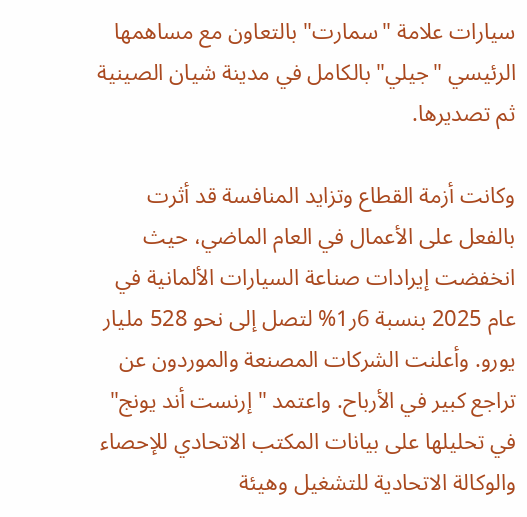سيارات علامة "سمارت" بالتعاون مع مساهمها الرئيسي "جيلي" بالكامل في مدينة شيان الصينية ثم تصديرها.

وكانت أزمة القطاع وتزايد المنافسة قد أثرت بالفعل على الأعمال في العام الماضي، حيث انخفضت إيرادات صناعة السيارات الألمانية في عام 2025 بنسبة 6ر1% لتصل إلى نحو 528 مليار يورو. وأعلنت الشركات المصنعة والموردون عن تراجع كبير في الأرباح. واعتمد "إرنست أند يونج" في تحليلها على بيانات المكتب الاتحادي للإحصاء والوكالة الاتحادية للتشغيل وهيئة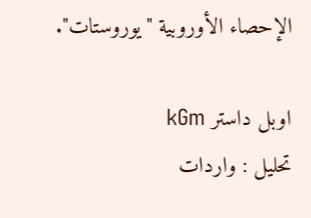الإحصاء الأوروبية "يوروستات".

اوبل داستر kGm
تحليل : واردات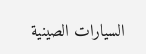السيارات الصينية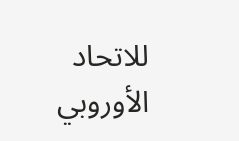للاتحاد الأوروبي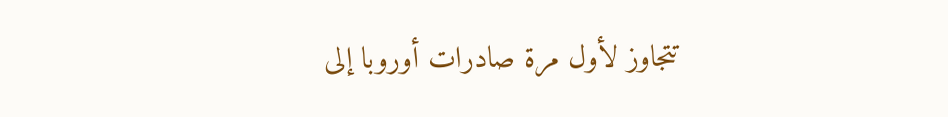تتجاوز لأول مرة صادرات أوروبا إلى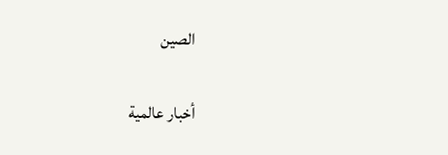الصين

أخبار عالمية